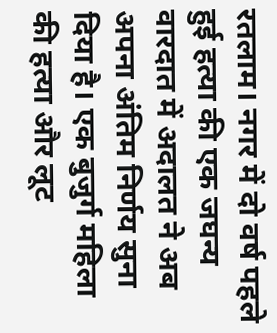रतलाम। नगर में दो वर्ष पहले हुई हत्या की एक जघन्य वारदात में अदालत ने अब अपना अंतिम निर्णय सुना दिया है। एक बुजुर्ग महिला की हत्या और लूट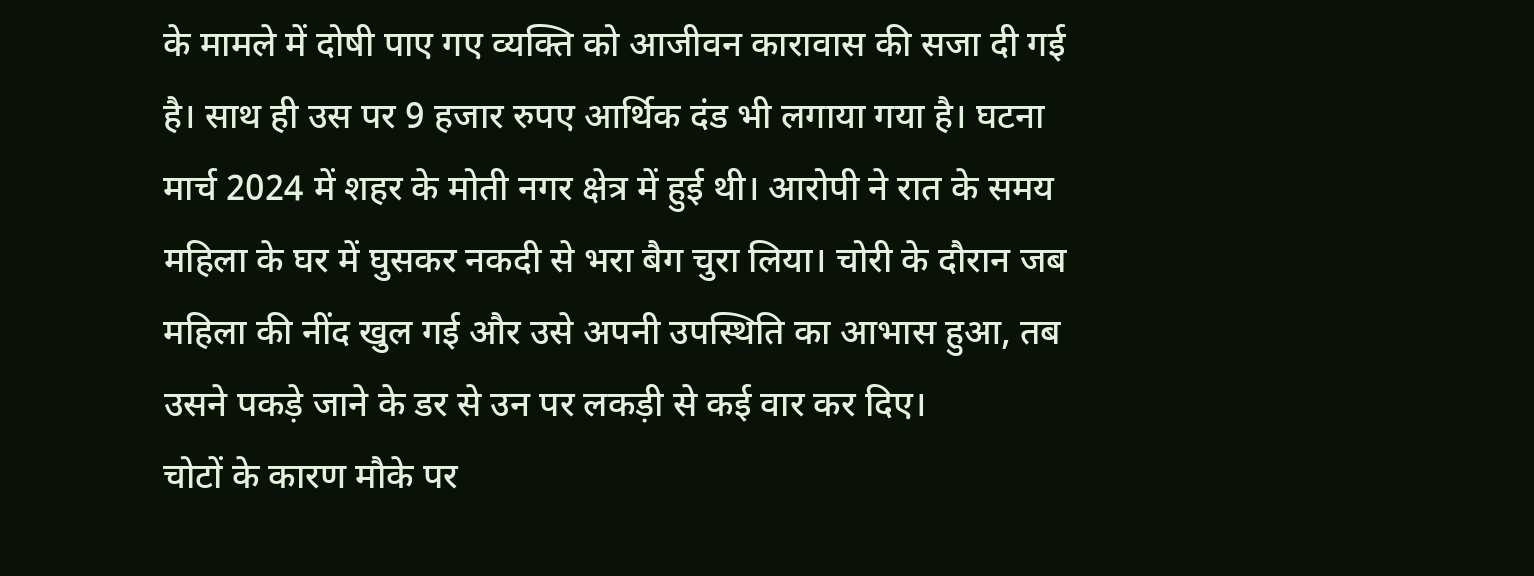के मामले में दोषी पाए गए व्यक्ति को आजीवन कारावास की सजा दी गई है। साथ ही उस पर 9 हजार रुपए आर्थिक दंड भी लगाया गया है। घटना मार्च 2024 में शहर के मोती नगर क्षेत्र में हुई थी। आरोपी ने रात के समय महिला के घर में घुसकर नकदी से भरा बैग चुरा लिया। चोरी के दौरान जब महिला की नींद खुल गई और उसे अपनी उपस्थिति का आभास हुआ, तब उसने पकड़े जाने के डर से उन पर लकड़ी से कई वार कर दिए।
चोटों के कारण मौके पर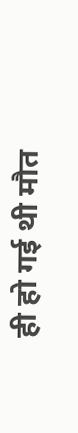ही हो गई थी मौत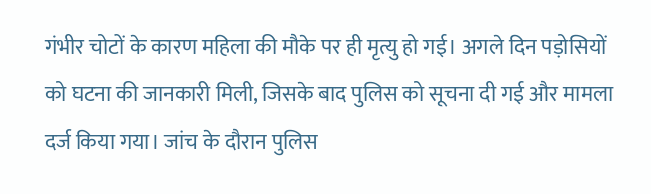गंभीर चोटों के कारण महिला की मौके पर ही मृत्यु हो गई। अगले दिन पड़ोसियों को घटना की जानकारी मिली, जिसके बाद पुलिस को सूचना दी गई और मामला दर्ज किया गया। जांच के दौरान पुलिस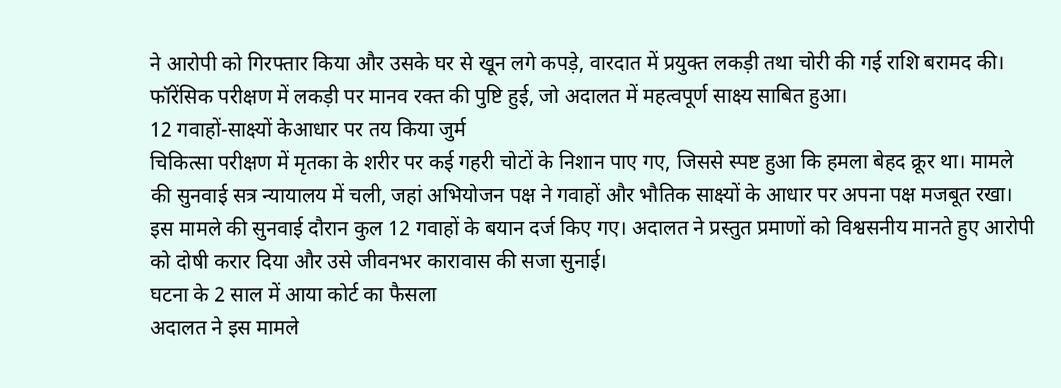ने आरोपी को गिरफ्तार किया और उसके घर से खून लगे कपड़े, वारदात में प्रयुक्त लकड़ी तथा चोरी की गई राशि बरामद की। फॉरेंसिक परीक्षण में लकड़ी पर मानव रक्त की पुष्टि हुई, जो अदालत में महत्वपूर्ण साक्ष्य साबित हुआ।
12 गवाहों-साक्ष्यों केआधार पर तय किया जुर्म
चिकित्सा परीक्षण में मृतका के शरीर पर कई गहरी चोटों के निशान पाए गए, जिससे स्पष्ट हुआ कि हमला बेहद क्रूर था। मामले की सुनवाई सत्र न्यायालय में चली, जहां अभियोजन पक्ष ने गवाहों और भौतिक साक्ष्यों के आधार पर अपना पक्ष मजबूत रखा। इस मामले की सुनवाई दौरान कुल 12 गवाहों के बयान दर्ज किए गए। अदालत ने प्रस्तुत प्रमाणों को विश्वसनीय मानते हुए आरोपी को दोषी करार दिया और उसे जीवनभर कारावास की सजा सुनाई।
घटना के 2 साल में आया कोर्ट का फैसला
अदालत ने इस मामले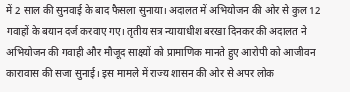में 2 साल की सुनवाई के बाद फैसला सुनाया। अदालत में अभियोजन की ओर से कुल 12 गवाहों के बयान दर्ज करवाए गए। तृतीय सत्र न्यायाधीश बरखा दिनकर की अदालत ने अभियोजन की गवाही और मौजूद साक्ष्यों को प्रामाणिक मानते हुए आरोपी को आजीवन कारावास की सजा सुनाई। इस मामले में राज्य शासन की ओर से अपर लोक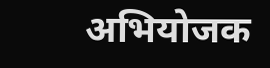अभियोजक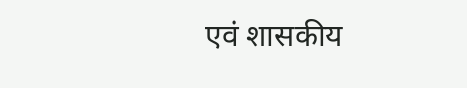एवं शासकीय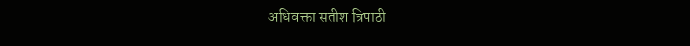अधिवक्ता सतीश त्रिपाठी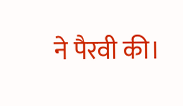ने पैरवी की।